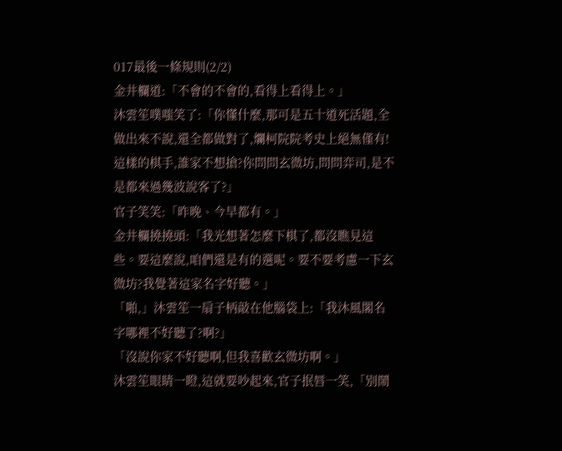017最後一條規則(2/2)
金井欄道:「不會的不會的,看得上看得上。」
沐雲笙噗嗤笑了:「你懂什麼,那可是五十道死活題,全做出來不說,還全都做對了,爛柯院院考史上絕無僅有!這樣的棋手,誰家不想搶?你問問玄微坊,問問弈司,是不是都來過幾波說客了?」
官子笑笑:「昨晚、今早都有。」
金井欄撓撓頭:「我光想著怎麼下棋了,都沒瞧見這些。要這麼說,咱們還是有的選呢。要不要考慮一下玄微坊?我覺著這家名字好聽。」
「啪,」沐雲笙一扇子柄敲在他腦袋上:「我沐風閣名字哪裡不好聽了?啊?」
「沒說你家不好聽啊,但我喜歡玄微坊啊。」
沐雲笙眼睛一瞪,這就要吵起來,官子抿唇一笑,「別鬧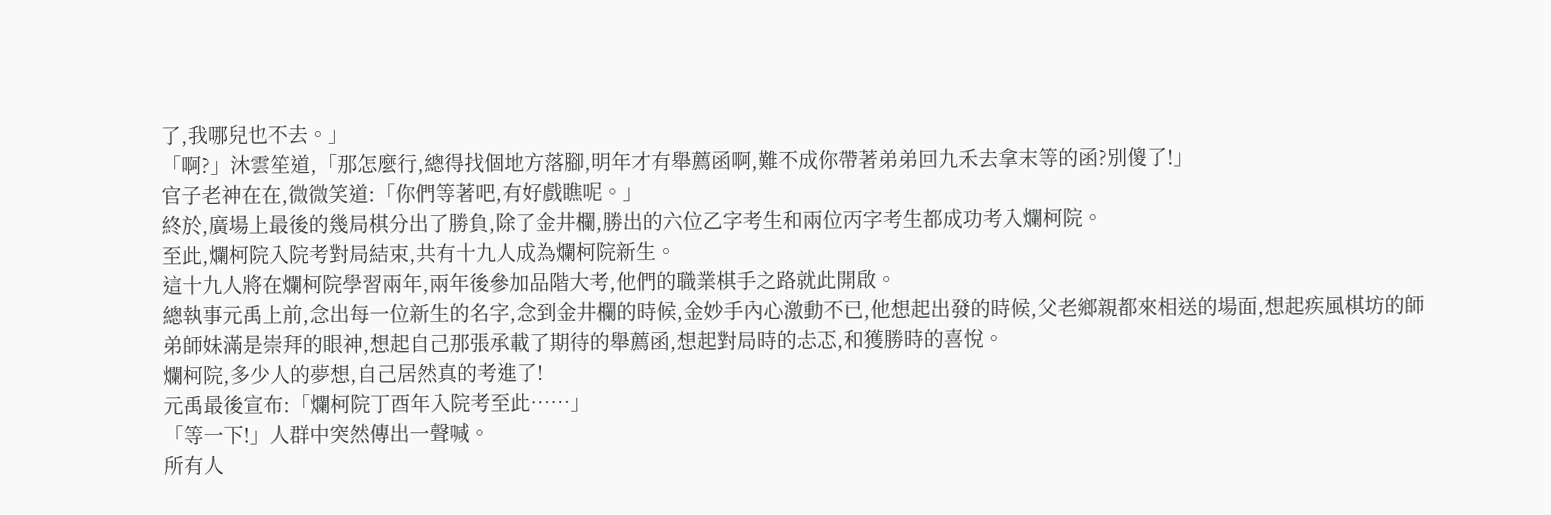了,我哪兒也不去。」
「啊?」沐雲笙道,「那怎麼行,總得找個地方落腳,明年才有舉薦函啊,難不成你帶著弟弟回九禾去拿末等的函?別傻了!」
官子老神在在,微微笑道:「你們等著吧,有好戲瞧呢。」
終於,廣場上最後的幾局棋分出了勝負,除了金井欄,勝出的六位乙字考生和兩位丙字考生都成功考入爛柯院。
至此,爛柯院入院考對局結束,共有十九人成為爛柯院新生。
這十九人將在爛柯院學習兩年,兩年後參加品階大考,他們的職業棋手之路就此開啟。
總執事元禹上前,念出每一位新生的名字,念到金井欄的時候,金妙手內心激動不已,他想起出發的時候,父老鄉親都來相送的場面,想起疾風棋坊的師弟師妹滿是崇拜的眼神,想起自己那張承載了期待的舉薦函,想起對局時的忐忑,和獲勝時的喜悅。
爛柯院,多少人的夢想,自己居然真的考進了!
元禹最後宣布:「爛柯院丁酉年入院考至此……」
「等一下!」人群中突然傳出一聲喊。
所有人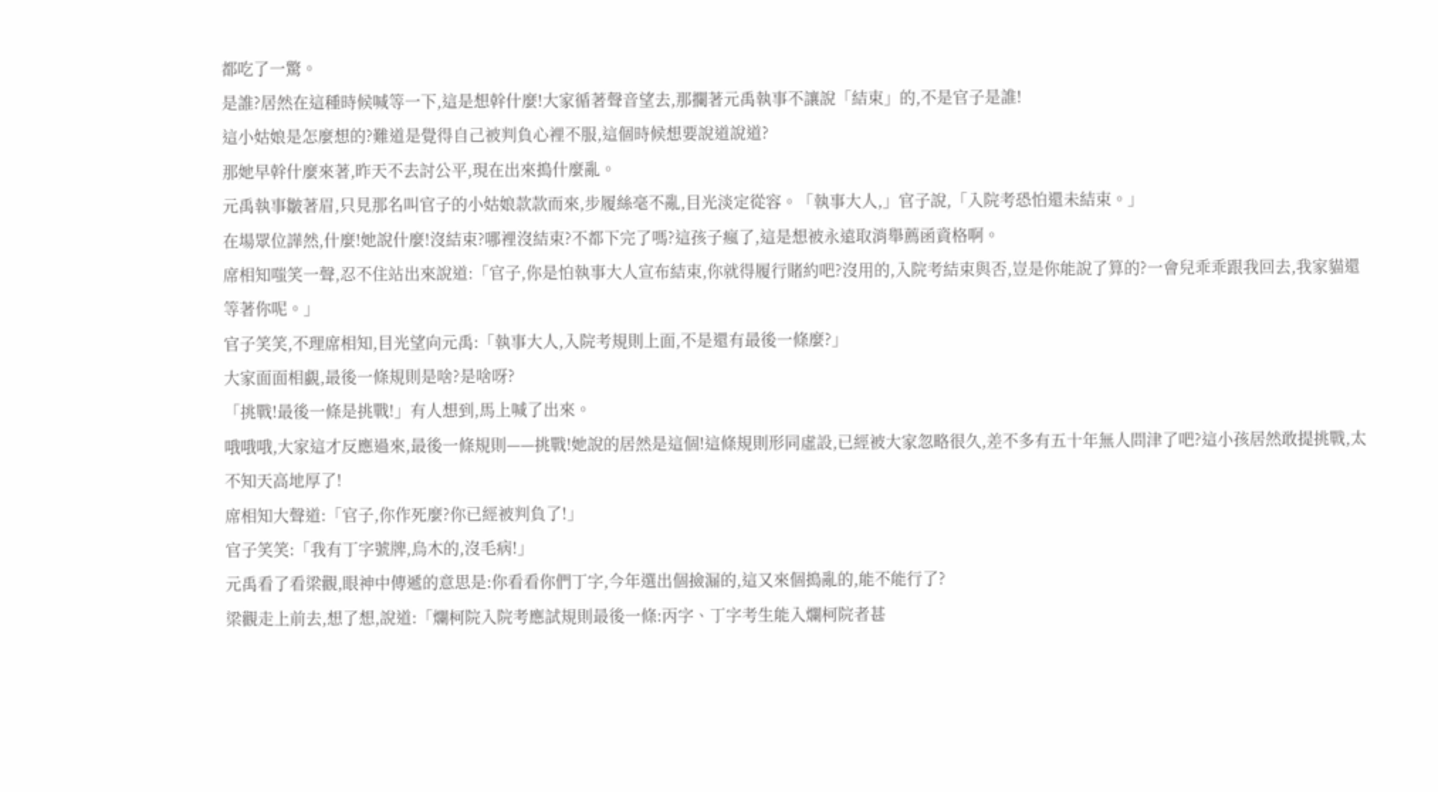都吃了一驚。
是誰?居然在這種時候喊等一下,這是想幹什麼!大家循著聲音望去,那攔著元禹執事不讓說「結束」的,不是官子是誰!
這小姑娘是怎麼想的?難道是覺得自己被判負心裡不服,這個時候想要說道說道?
那她早幹什麼來著,昨天不去討公平,現在出來搗什麼亂。
元禹執事皺著眉,只見那名叫官子的小姑娘款款而來,步履絲毫不亂,目光淡定從容。「執事大人,」官子說,「入院考恐怕還未結束。」
在場眾位譁然,什麼!她說什麼!沒結束?哪裡沒結束?不都下完了嗎?這孩子瘋了,這是想被永遠取消舉薦函資格啊。
席相知嗤笑一聲,忍不住站出來說道:「官子,你是怕執事大人宣布結束,你就得履行賭約吧?沒用的,入院考結束與否,豈是你能說了算的?一會兒乖乖跟我回去,我家貓還等著你呢。」
官子笑笑,不理席相知,目光望向元禹:「執事大人,入院考規則上面,不是還有最後一條麼?」
大家面面相覷,最後一條規則是啥?是啥呀?
「挑戰!最後一條是挑戰!」有人想到,馬上喊了出來。
哦哦哦,大家這才反應過來,最後一條規則——挑戰!她說的居然是這個!這條規則形同虛設,已經被大家忽略很久,差不多有五十年無人問津了吧?這小孩居然敢提挑戰,太不知天高地厚了!
席相知大聲道:「官子,你作死麼?你已經被判負了!」
官子笑笑:「我有丁字號牌,烏木的,沒毛病!」
元禹看了看梁觀,眼神中傳遞的意思是:你看看你們丁字,今年選出個撿漏的,這又來個搗亂的,能不能行了?
梁觀走上前去,想了想,說道:「爛柯院入院考應試規則最後一條:丙字、丁字考生能入爛柯院者甚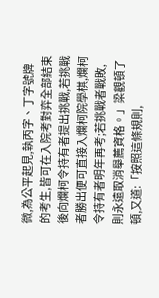微,為公平起見,執丙字、丁字號牌的考生,皆可在入院考對弈全部結束後向爛柯令持有者提出挑戰,若挑戰者勝出便可直接入爛柯院學棋,爛柯令持有者明年再考;若挑戰者戰敗,則永遠取消舉薦資格。」梁觀頓了頓,又道:「按照這條規則,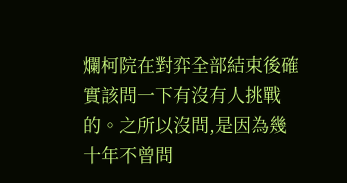爛柯院在對弈全部結束後確實該問一下有沒有人挑戰的。之所以沒問,是因為幾十年不曾問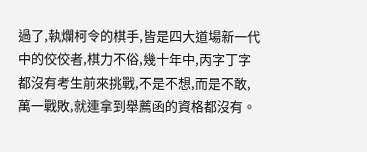過了,執爛柯令的棋手,皆是四大道場新一代中的佼佼者,棋力不俗,幾十年中,丙字丁字都沒有考生前來挑戰,不是不想,而是不敢,萬一戰敗,就連拿到舉薦函的資格都沒有。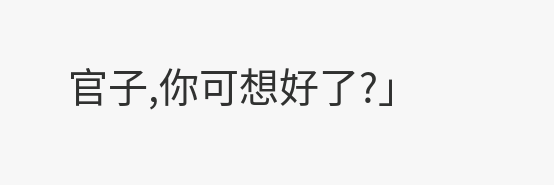官子,你可想好了?」